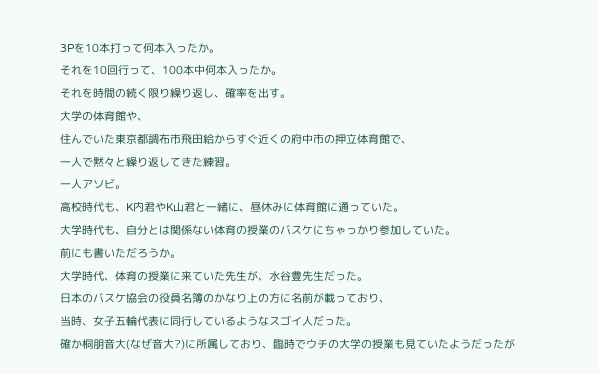3Pを10本打って何本入ったか。
それを10回行って、100本中何本入ったか。
それを時間の続く限り繰り返し、確率を出す。
大学の体育館や、
住んでいた東京都調布市飛田給からすぐ近くの府中市の押立体育館で、
一人で黙々と繰り返してきた練習。
一人アソビ。
高校時代も、K内君やK山君と一緒に、昼休みに体育館に通っていた。
大学時代も、自分とは関係ない体育の授業のバスケにちゃっかり参加していた。
前にも書いただろうか。
大学時代、体育の授業に来ていた先生が、水谷豊先生だった。
日本のバスケ協会の役員名簿のかなり上の方に名前が載っており、
当時、女子五輪代表に同行しているようなスゴイ人だった。
確か桐朋音大(なぜ音大?)に所属しており、臨時でウチの大学の授業も見ていたようだったが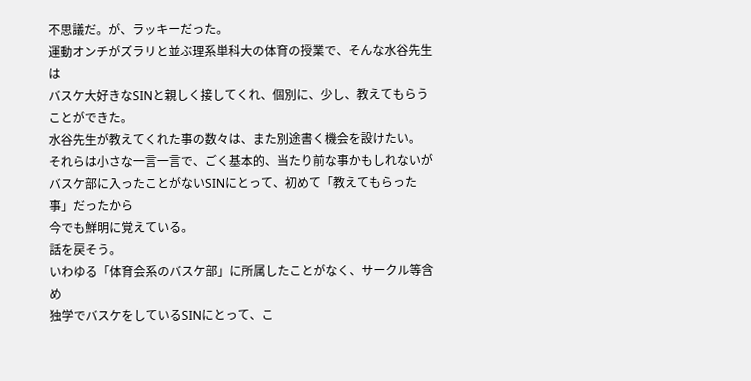不思議だ。が、ラッキーだった。
運動オンチがズラリと並ぶ理系単科大の体育の授業で、そんな水谷先生は
バスケ大好きなSINと親しく接してくれ、個別に、少し、教えてもらうことができた。
水谷先生が教えてくれた事の数々は、また別途書く機会を設けたい。
それらは小さな一言一言で、ごく基本的、当たり前な事かもしれないが
バスケ部に入ったことがないSINにとって、初めて「教えてもらった事」だったから
今でも鮮明に覚えている。
話を戻そう。
いわゆる「体育会系のバスケ部」に所属したことがなく、サークル等含め
独学でバスケをしているSINにとって、こ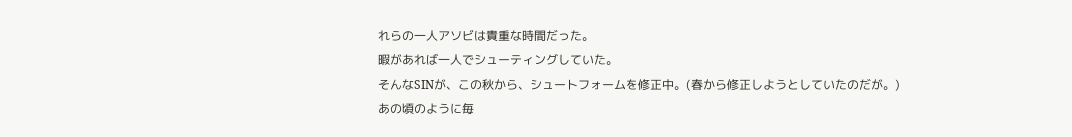れらの一人アソビは貴重な時間だった。
暇があれば一人でシューティングしていた。
そんなSINが、この秋から、シュートフォームを修正中。(春から修正しようとしていたのだが。)
あの頃のように毎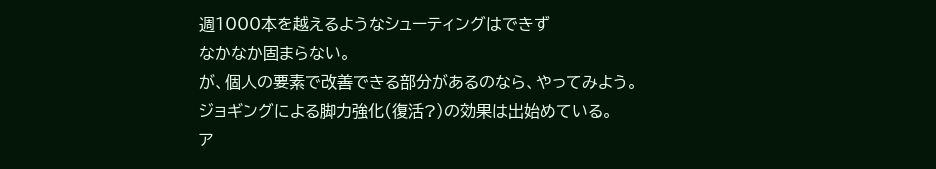週1000本を越えるようなシューティングはできず
なかなか固まらない。
が、個人の要素で改善できる部分があるのなら、やってみよう。
ジョギングによる脚力強化(復活?)の効果は出始めている。
ア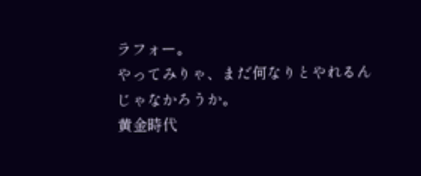ラフォー。
やってみりゃ、まだ何なりとやれるんじゃなかろうか。
黄金時代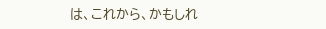は、これから、かもしれ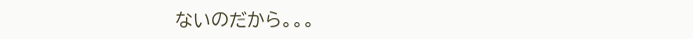ないのだから。。。